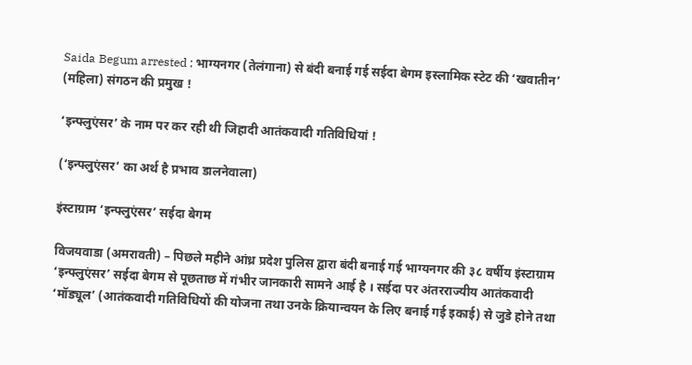Saida Begum arrested : भाग्यनगर (तेलंगाना) से बंदी बनाई गई सईदा बेगम इस्लामिक स्टेट की ‘खवातीन’ (महिला) संगठन की प्रमुख !

‘इन्फ्लुएंसर’ के नाम पर कर रही थी जिहादी आतंकवादी गतिविधियां !

(‘इन्फ्लुएंसर’ का अर्थ है प्रभाव डालनेवाला)

इंस्टाग्राम ‘इन्फ्लुएंसर’ सईदा बेगम

विजयवाडा (अमरावती) – पिछले महीने आंध्र प्रदेश पुलिस द्वारा बंदी बनाई गई भाग्यनगर की ३८ वर्षीय इंस्टाग्राम ‘इन्फ्लुएंसर’ सईदा बेगम से पूछताछ में गंभीर जानकारी सामने आई है । सईदा पर अंतरराज्यीय आतंकवादी ‘मॉड्यूल’ (आतंकवादी गतिविधियों की योजना तथा उनके क्रियान्वयन के लिए बनाई गई इकाई) से जुडे होने तथा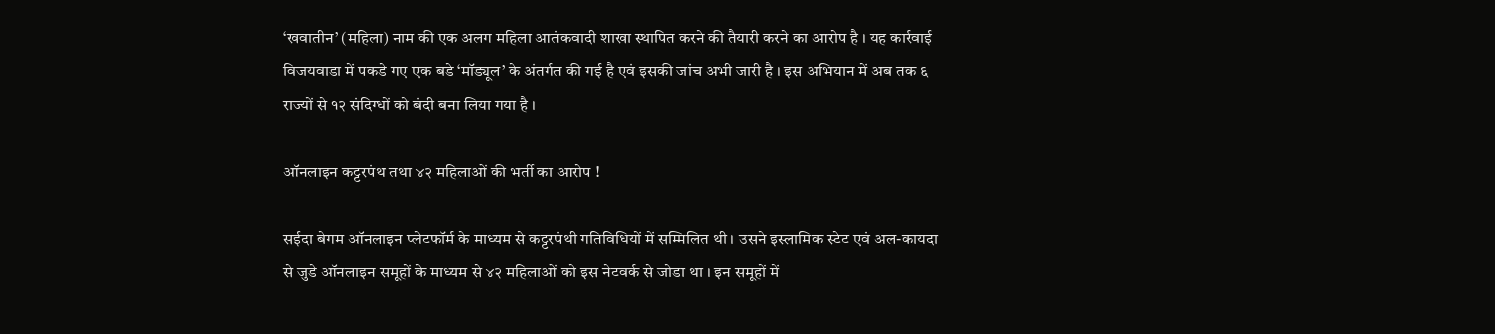‘खवातीन’ (महिला) नाम की एक अलग महिला आतंकवादी शाखा स्थापित करने की तैयारी करने का आरोप है । यह कार्रवाई विजयवाडा में पकडे गए एक बडे ‘मॉड्यूल’ के अंतर्गत की गई है एवं इसकी जांच अभी जारी है । इस अभियान में अब तक ६ राज्यों से १२ संदिग्धों को बंदी बना लिया गया है ।

ऑनलाइन कट्टरपंथ तथा ४२ महिलाओं की भर्ती का आरोप !

सईदा बेगम ऑनलाइन प्लेटफॉर्म के माध्यम से कट्टरपंथी गतिविधियों में सम्मिलित थी । उसने इस्लामिक स्टेट एवं अल-कायदा से जुडे ऑनलाइन समूहों के माध्यम से ४२ महिलाओं को इस नेटवर्क से जोडा था । इन समूहों में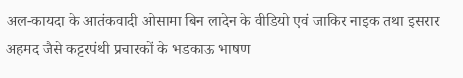अल-कायदा के आतंकवादी ओसामा बिन लादेन के वीडियो एवं जाकिर नाइक तथा इसरार अहमद जैसे कट्टरपंथी प्रचारकों के भडकाऊ भाषण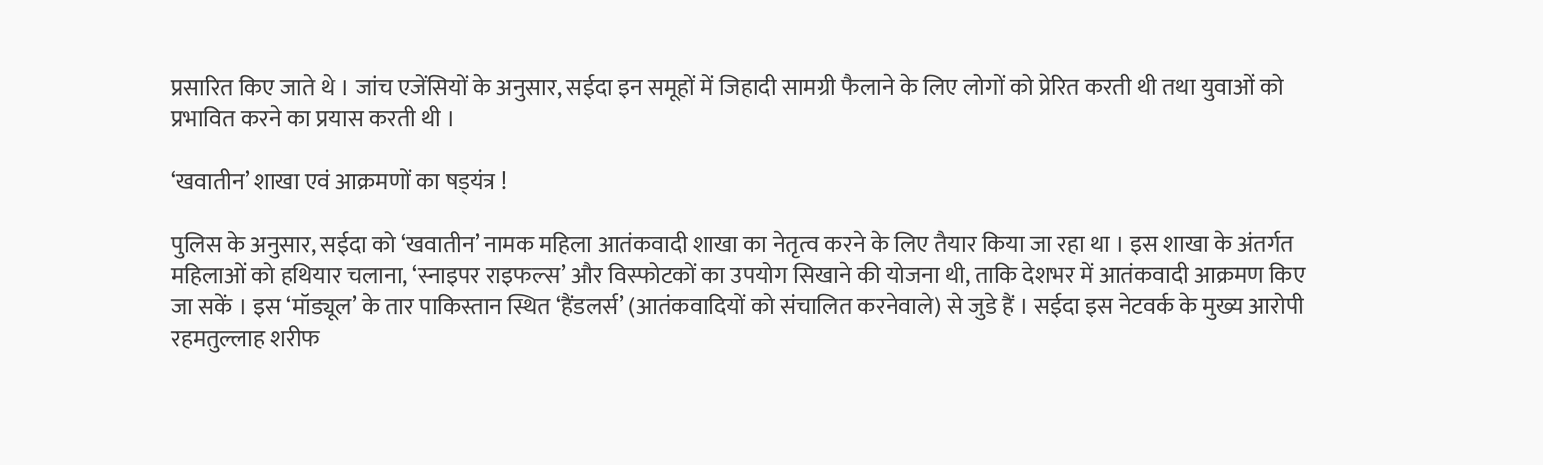प्रसारित किए जाते थे । जांच एजेंसियों के अनुसार, सईदा इन समूहों में जिहादी सामग्री फैलाने के लिए लोगों को प्रेरित करती थी तथा युवाओं को प्रभावित करने का प्रयास करती थी ।

‘खवातीन’ शाखा एवं आक्रमणों का षड्‌यंत्र !

पुलिस के अनुसार, सईदा को ‘खवातीन’ नामक महिला आतंकवादी शाखा का नेतृत्व करने के लिए तैयार किया जा रहा था । इस शाखा के अंतर्गत महिलाओं को हथियार चलाना, ‘स्नाइपर राइफल्स’ और विस्फोटकों का उपयोग सिखाने की योजना थी, ताकि देशभर में आतंकवादी आक्रमण किए जा सकें । इस ‘मॉड्यूल’ के तार पाकिस्तान स्थित ‘हैंडलर्स’ (आतंकवादियों को संचालित करनेवाले) से जुडे हैं । सईदा इस नेटवर्क के मुख्य आरोपी रहमतुल्लाह शरीफ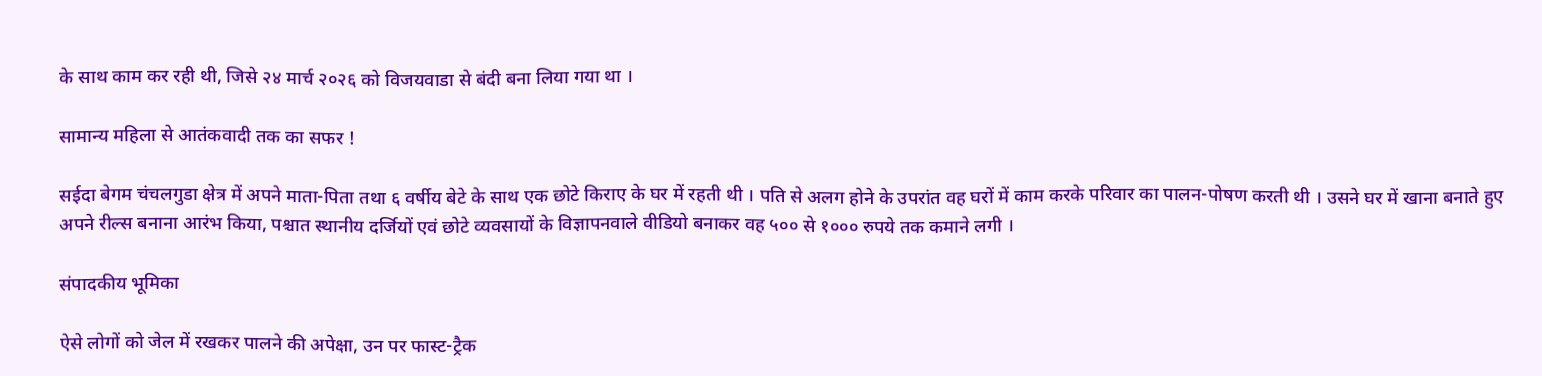के साथ काम कर रही थी, जिसे २४ मार्च २०२६ को विजयवाडा से बंदी बना लिया गया था ।

सामान्य महिला से आतंकवादी तक का सफर !

सईदा बेगम चंचलगुडा क्षेत्र में अपने माता-पिता तथा ६ वर्षीय बेटे के साथ एक छोटे किराए के घर में रहती थी । पति से अलग होने के उपरांत वह घरों में काम करके परिवार का पालन-पोषण करती थी । उसने घर में खाना बनाते हुए अपने रील्स बनाना आरंभ किया, पश्चात स्थानीय दर्जियों एवं छोटे व्यवसायों के विज्ञापनवाले वीडियो बनाकर वह ५०० से १००० रुपये तक कमाने लगी ।

संपादकीय भूमिका

ऐसे लोगों को जेल में रखकर पालने की अपेक्षा, उन पर फास्ट-ट्रैक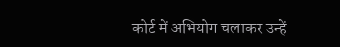कोर्ट में अभियोग चलाकर उन्हें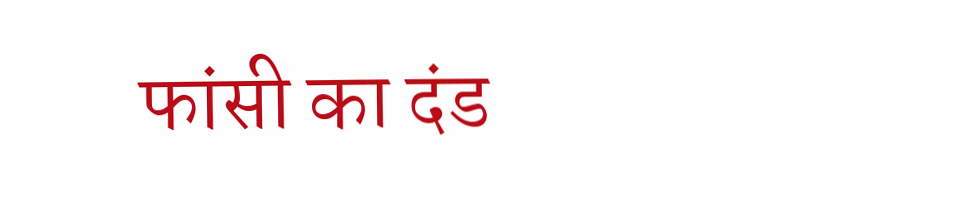फांसी का दंड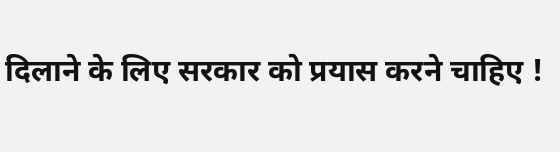दिलाने के लिए सरकार को प्रयास करने चाहिए !